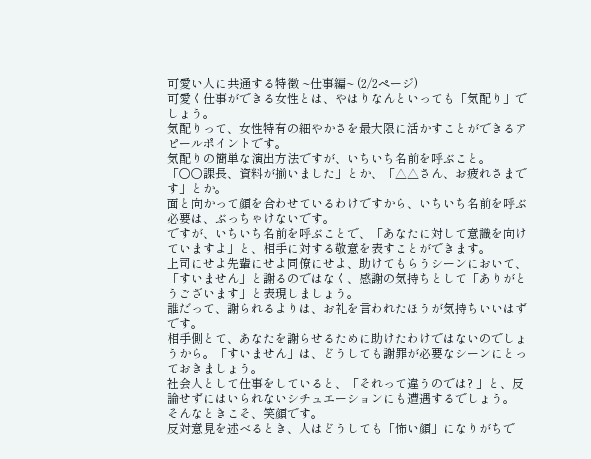可愛い人に共通する特徴 ~仕事編~ (2/2ページ)
可愛く仕事ができる女性とは、やはりなんといっても「気配り」でしょう。
気配りって、女性特有の細やかさを最大限に活かすことができるアピールポイントです。
気配りの簡単な演出方法ですが、いちいち名前を呼ぶこと。
「○○課長、資料が揃いました」とか、「△△さん、お疲れさまです」とか。
面と向かって顔を合わせているわけですから、いちいち名前を呼ぶ必要は、ぶっちゃけないです。
ですが、いちいち名前を呼ぶことで、「あなたに対して意識を向けていますよ」と、相手に対する敬意を表すことができます。
上司にせよ先輩にせよ同僚にせよ、助けてもらうシーンにおいて、「すいません」と謝るのではなく、感謝の気持ちとして「ありがとうございます」と表現しましょう。
誰だって、謝られるよりは、お礼を言われたほうが気持ちいいはずです。
相手側とて、あなたを謝らせるために助けたわけではないのでしょうから。「すいません」は、どうしても謝罪が必要なシーンにとっておきましょう。
社会人として仕事をしていると、「それって違うのでは? 」と、反論せずにはいられないシチュエーションにも遭遇するでしょう。
そんなときこそ、笑顔です。
反対意見を述べるとき、人はどうしても「怖い顔」になりがちで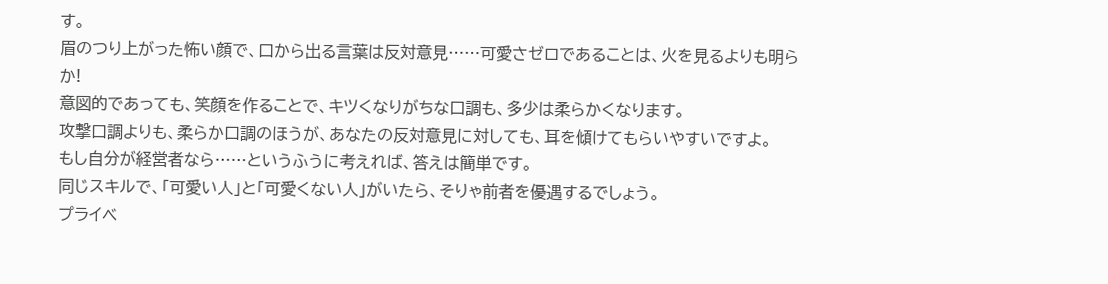す。
眉のつり上がった怖い顔で、口から出る言葉は反対意見……可愛さゼロであることは、火を見るよりも明らか!
意図的であっても、笑顔を作ることで、キツくなりがちな口調も、多少は柔らかくなります。
攻撃口調よりも、柔らか口調のほうが、あなたの反対意見に対しても、耳を傾けてもらいやすいですよ。
もし自分が経営者なら……というふうに考えれば、答えは簡単です。
同じスキルで、「可愛い人」と「可愛くない人」がいたら、そりゃ前者を優遇するでしょう。
プライベ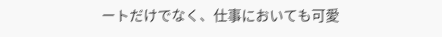ートだけでなく、仕事においても可愛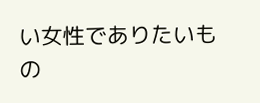い女性でありたいもの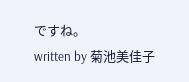ですね。
written by 菊池美佳子